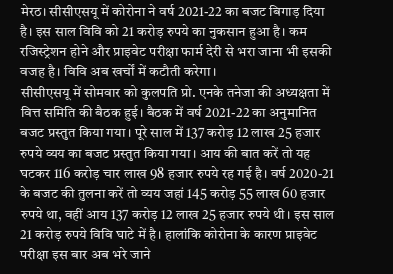मेरठ। सीसीएसयू में कोरोना ने वर्ष 2021-22 का बजट बिगाड़ दिया है। इस साल विवि को 21 करोड़ रुपये का नुकसान हुआ है। कम रजिस्ट्रेशन होने और प्राइवेट परीक्षा फार्म देरी से भरा जाना भी इसकी वजह है। विवि अब खर्चों में कटौती करेगा।
सीसीएसयू में सोमवार को कुलपति प्रो. एनके तनेजा की अध्यक्षता में वित्त समिति की बैठक हुई। बैठक में वर्ष 2021-22 का अनुमानित बजट प्रस्तुत किया गया। पूरे साल में 137 करोड़ 12 लाख 25 हजार रुपये व्यय का बजट प्रस्तुत किया गया। आय की बात करें तो यह घटकर 116 करोड़ चार लाख 98 हजार रुपये रह गई है। वर्ष 2020-21 के बजट की तुलना करें तो व्यय जहां 145 करोड़ 55 लाख 60 हजार रुपये था, वहीं आय 137 करोड़ 12 लाख 25 हजार रुपये थी। इस साल 21 करोड़ रुपये विवि घाटे में है। हालांकि कोरोना के कारण प्राइवेट परीक्षा इस बार अब भरे जाने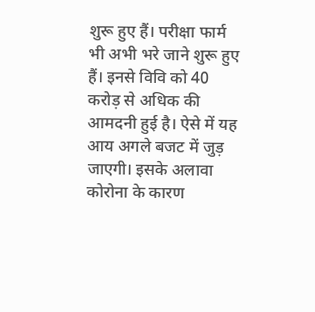शुरू हुए हैं। परीक्षा फार्म भी अभी भरे जाने शुरू हुए हैं। इनसे विवि को 40 करोड़ से अधिक की आमदनी हुई है। ऐसे में यह आय अगले बजट में जुड़ जाएगी। इसके अलावा कोरोना के कारण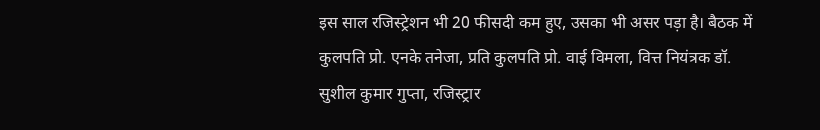इस साल रजिस्ट्रेशन भी 20 फीसदी कम हुए, उसका भी असर पड़ा है। बैठक में कुलपति प्रो. एनके तनेजा, प्रति कुलपति प्रो. वाई विमला, वित्त नियंत्रक डॉ. सुशील कुमार गुप्ता, रजिस्ट्रार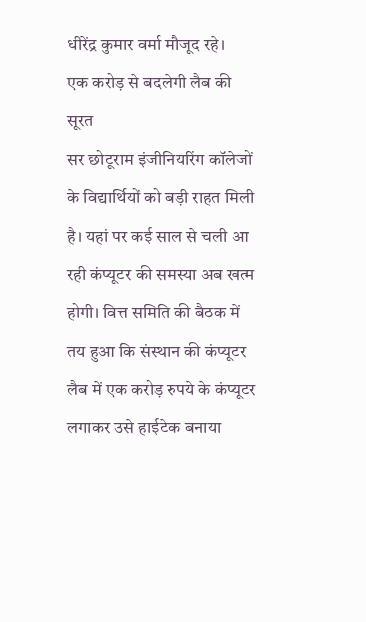धीरेंद्र कुमार वर्मा मौजूद रहे।
एक करोड़ से बदलेगी लैब की सूरत
सर छोटूराम इंजीनियरिंग कॉलेजों के विद्यार्थियों को बड़ी राहत मिली है। यहां पर कई साल से चली आ रही कंप्यूटर की समस्या अब खत्म होगी। वित्त समिति की बैठक में तय हुआ कि संस्थान की कंप्यूटर लैब में एक करोड़ रुपये के कंप्यूटर लगाकर उसे हाईटेक बनाया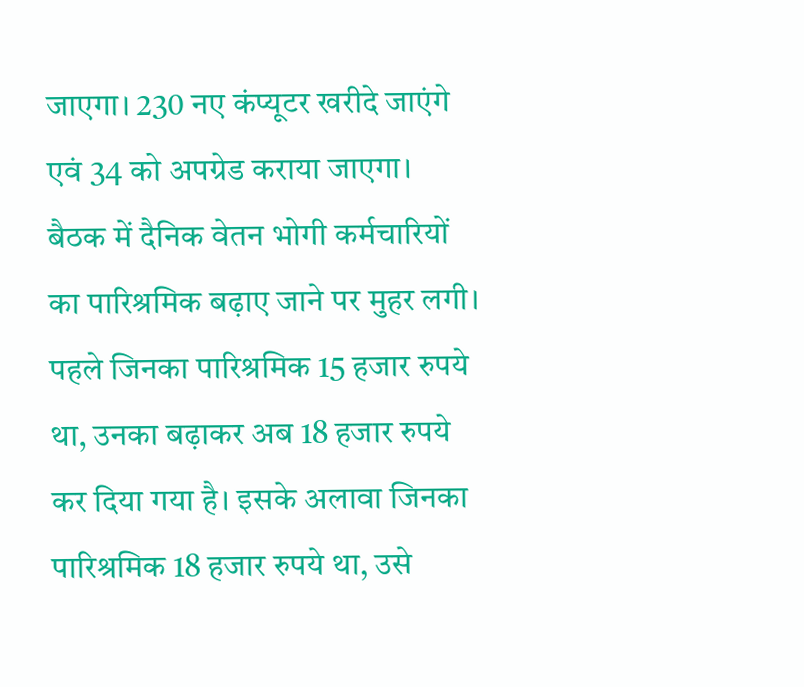जाएगा। 230 नए कंप्यूटर खरीदे जाएंगे एवं 34 को अपग्रेड कराया जाएगा।
बैठक में दैनिक वेतन भोगी कर्मचारियों का पारिश्रमिक बढ़ाए जाने पर मुहर लगी। पहले जिनका पारिश्रमिक 15 हजार रुपये था, उनका बढ़ाकर अब 18 हजार रुपये कर दिया गया है। इसके अलावा जिनका पारिश्रमिक 18 हजार रुपये था, उसे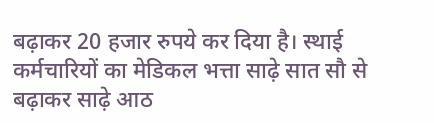बढ़ाकर 20 हजार रुपये कर दिया है। स्थाई कर्मचारियों का मेडिकल भत्ता साढ़े सात सौ से बढ़ाकर साढ़े आठ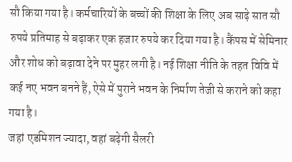सौ किया गया है। कर्मचारियों के बच्चों की शिक्षा के लिए अब साढ़े सात सौ रुपये प्रतिमाह से बढ़ाकर एक हजार रुपये कर दिया गया है। कैंपस में सेमिनार और शोध को बढ़ावा देने पर मुहर लगी है। नई शिक्षा नीति के तहत विवि में कई नए भवन बनने हैं, ऐसे में पुराने भवन के निर्माण तेजी से कराने को कहा गया है।
जहां एडमिशन ज्यादा, वहां बढ़ेगी सैलरी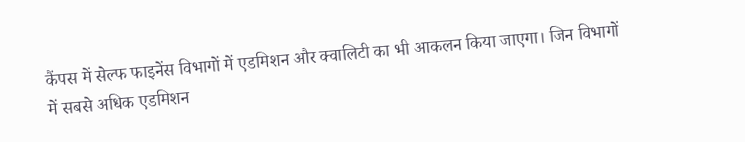कैंपस में सेल्फ फाइनेंस विभागों में एडमिशन और क्वालिटी का भी आकलन किया जाएगा। जिन विभागों में सबसे अधिक एडमिशन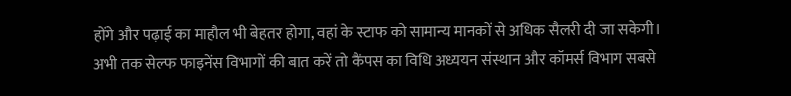होंगे और पढ़ाई का माहौल भी बेहतर होगा, वहां के स्टाफ को सामान्य मानकों से अधिक सैलरी दी जा सकेगी। अभी तक सेल्फ फाइनेंस विभागों की बात करें तो कैंपस का विधि अध्ययन संस्थान और कॉमर्स विभाग सबसे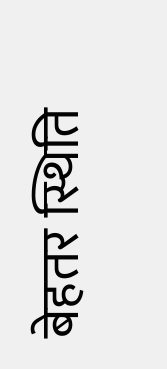बेहतर स्थिति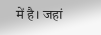में है। जहां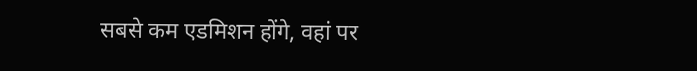सबसे कम एडमिशन होंगे, वहां पर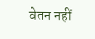वेतन नहीं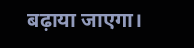बढ़ाया जाएगा।